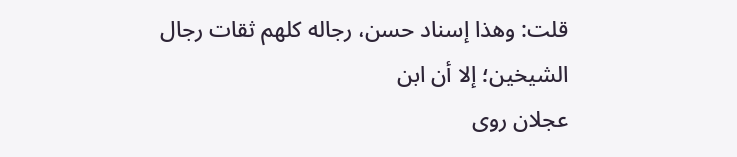قلت: وهذا إسناد حسن، رجاله كلهم ثقات رجال الشيخين؛ إلا أن ابن
عجلان روى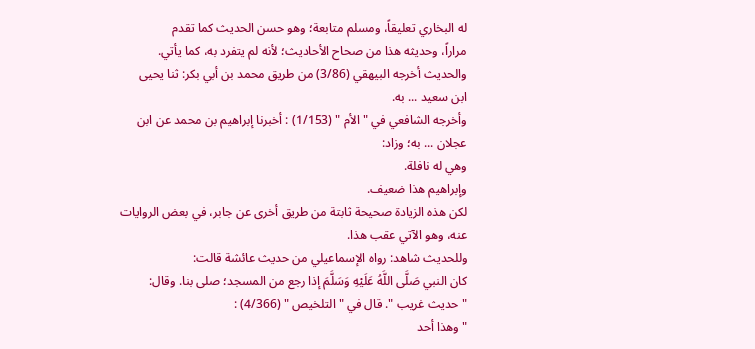له البخاري تعليقاً، ومسلم متابعة؛ وهو حسن الحديث كما تقدم
مراراً، وحديثه هذا من صحاح الأحاديث؛ لأنه لم يتفرد به، كما يأتي.
والحديث أخرجه البيهقي (3/86) من طريق محمد بن أبي بكر: ثنا يحيى
ابن سعيد ... به.
وأخرجه الشافعي في "الأم " (1/153) : أخبرنا إبراهيم بن محمد عن ابن
عجلان ... به؛ وزاد:
وهي له نافلة.
وإبراهيم هذا ضعيف.
لكن هذه الزيادة صحيحة ثابتة من طريق أخرى عن جابر، في بعض الروايات
عنه، وهو الآتي عقب هذا.
وللحديث شاهد: رواه الإسماعيلي من حديث عائشة قالت:
كان النبي صَلَّى اللَّهُ عَلَيْهِ وَسَلَّمَ إذا رجع من المسجد؛ صلى بنا. وقال:
" حديث غريب ". قال في "التلخيص " (4/366) :
" وهذا أحد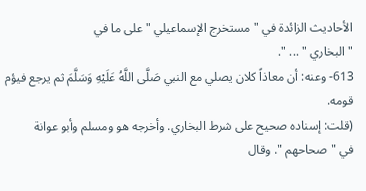الأحاديث الزائدة في " مستخرج الإسماعيلي " على ما في
" البخاري " ... ".
613- وعنه: أن معاذاً كلان يصلي مع النبي صَلَّى اللَّهُ عَلَيْهِ وَسَلَّمَ ثم يرجع فيؤم قومه.
(قلت: إسناده صحيح على شرط البخاري. وأخرجه هو ومسلم وأبو عوانة
في "صحاحهم ". وقال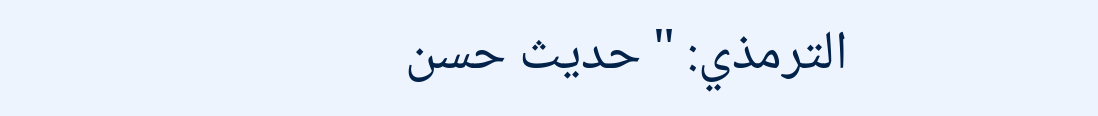الترمذي: " حديث حسن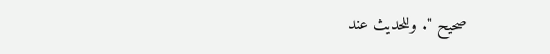صحيح ". وللحديث عند